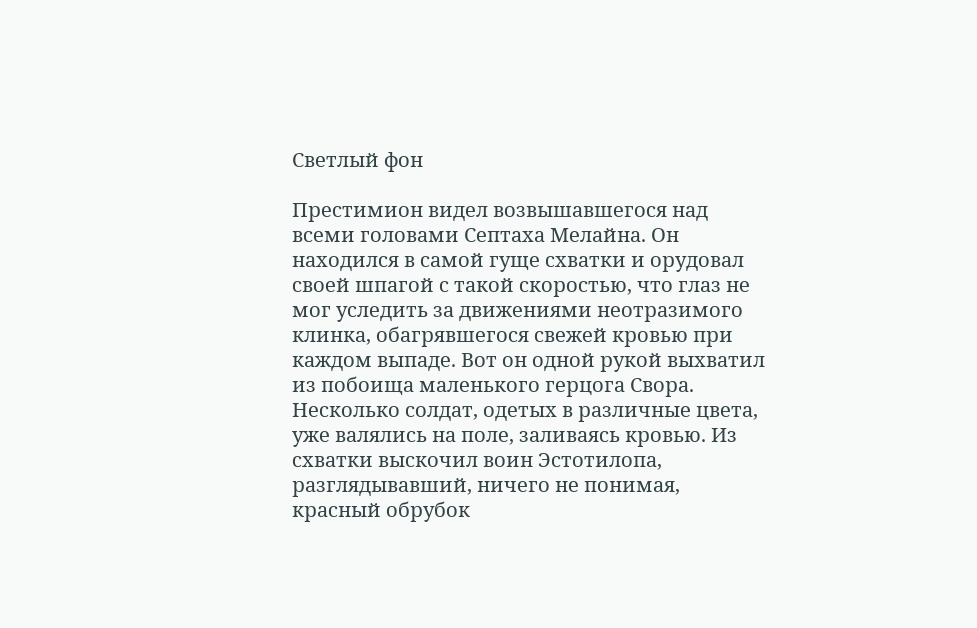Светлый фон

Престимион видел возвышавшегося над всеми головами Септаха Мелайна. Он находился в самой гуще схватки и орудовал своей шпагой с такой скоростью, что глаз не мог уследить за движениями неотразимого клинка, обагрявшегося свежей кровью при каждом выпаде. Вот он одной рукой выхватил из побоища маленького герцога Свора. Несколько солдат, одетых в различные цвета, уже валялись на поле, заливаясь кровью. Из схватки выскочил воин Эстотилопа, разглядывавший, ничего не понимая, красный обрубок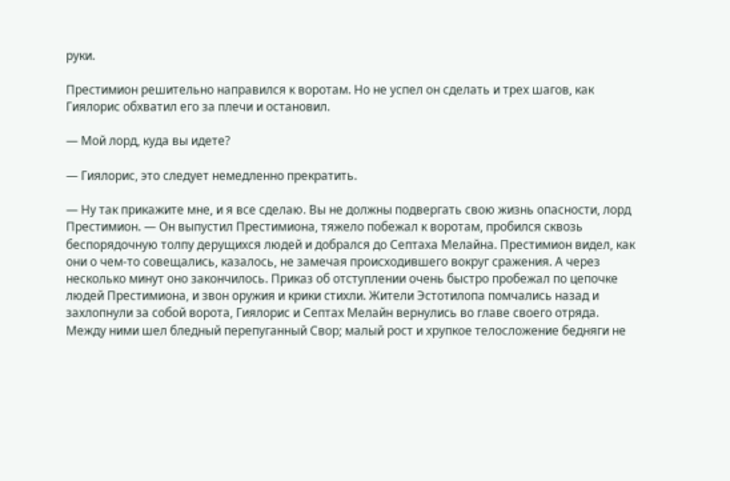руки.

Престимион решительно направился к воротам. Но не успел он сделать и трех шагов, как Гиялорис обхватил его за плечи и остановил.

— Мой лорд, куда вы идете?

— Гиялорис, это следует немедленно прекратить.

— Ну так прикажите мне, и я все сделаю. Вы не должны подвергать свою жизнь опасности, лорд Престимион. — Он выпустил Престимиона, тяжело побежал к воротам, пробился сквозь беспорядочную толпу дерущихся людей и добрался до Септаха Мелайна. Престимион видел, как они о чем-то совещались, казалось, не замечая происходившего вокруг сражения. А через несколько минут оно закончилось. Приказ об отступлении очень быстро пробежал по цепочке людей Престимиона, и звон оружия и крики стихли. Жители Эстотилопа помчались назад и захлопнули за собой ворота, Гиялорис и Септах Мелайн вернулись во главе своего отряда. Между ними шел бледный перепуганный Свор; малый рост и хрупкое телосложение бедняги не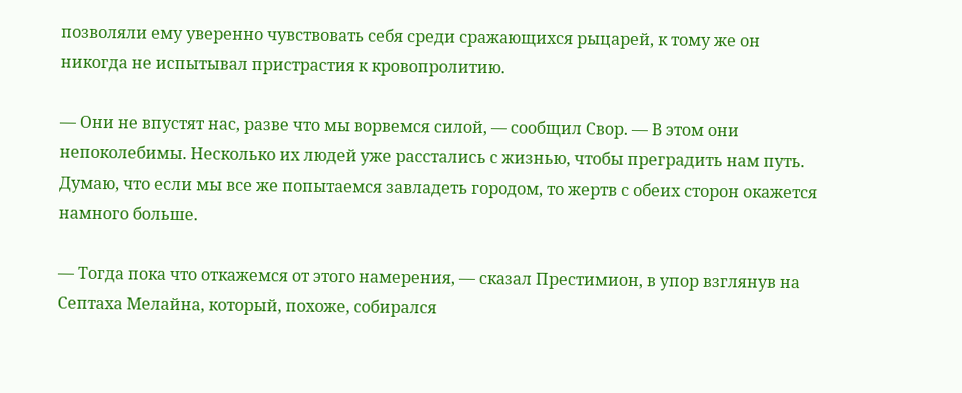позволяли ему уверенно чувствовать себя среди сражающихся рыцарей, к тому же он никогда не испытывал пристрастия к кровопролитию.

— Они не впустят нас, разве что мы ворвемся силой, — сообщил Свор. — В этом они непоколебимы. Несколько их людей уже расстались с жизнью, чтобы преградить нам путь. Думаю, что если мы все же попытаемся завладеть городом, то жертв с обеих сторон окажется намного больше.

— Тогда пока что откажемся от этого намерения, — сказал Престимион, в упор взглянув на Септаха Мелайна, который, похоже, собирался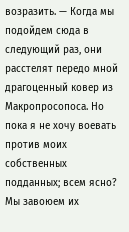возразить. — Когда мы подойдем сюда в следующий раз, они расстелят передо мной драгоценный ковер из Макропросопоса. Но пока я не хочу воевать против моих собственных подданных; всем ясно? Мы завоюем их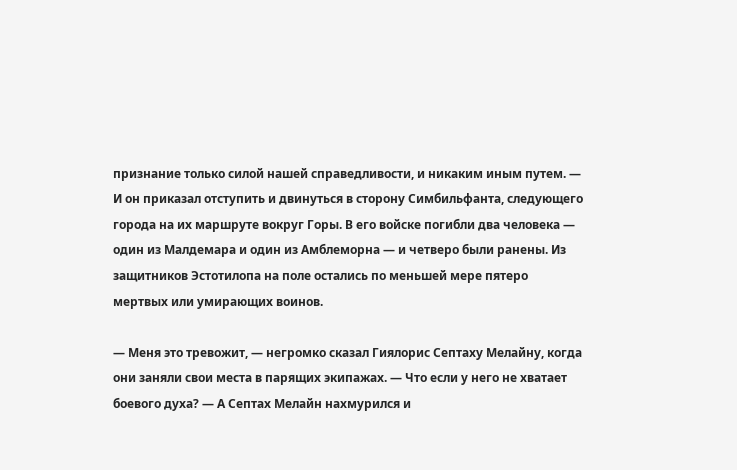признание только силой нашей справедливости, и никаким иным путем. — И он приказал отступить и двинуться в сторону Симбильфанта, следующего города на их маршруте вокруг Горы. В его войске погибли два человека — один из Малдемара и один из Амблеморна — и четверо были ранены. Из защитников Эстотилопа на поле остались по меньшей мере пятеро мертвых или умирающих воинов.

— Меня это тревожит, — негромко сказал Гиялорис Септаху Мелайну, когда они заняли свои места в парящих экипажах. — Что если у него не хватает боевого духа? — А Септах Мелайн нахмурился и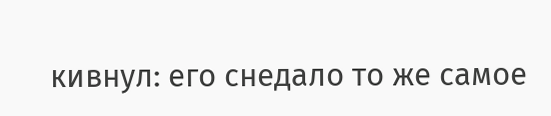кивнул: его снедало то же самое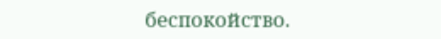беспокойство.